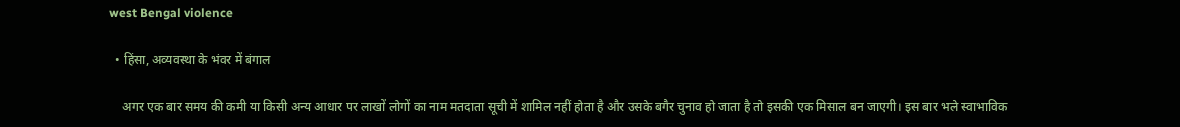west Bengal violence

  • हिंसा, अव्यवस्था के भंवर में बंगाल

    अगर एक बार समय की कमी या किसी अन्य आधार पर लाखों लोगों का नाम मतदाता सूची में शामिल नहीं होता है और उसके बगैर चुनाव हो जाता है तो इसकी एक मिसाल बन जाएगी। इस बार भले स्वाभाविक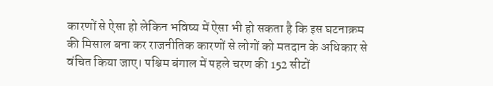कारणों से ऐसा हो लेकिन भविष्य में ऐसा भी हो सकता है कि इस घटनाक्रम की मिसाल बना कर राजनीतिक कारणों से लोगों को मतदान के अधिकार से वंचित किया जाए। पश्चिम बंगाल में पहले चरण की 152 सीटों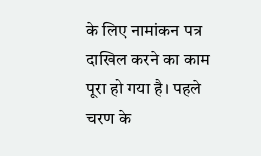के लिए नामांकन पत्र दाखिल करने का काम पूरा हो गया है। पहले चरण के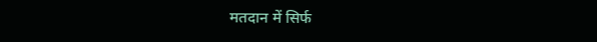मतदान में सिर्फ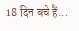18 दिन बचे हैं...